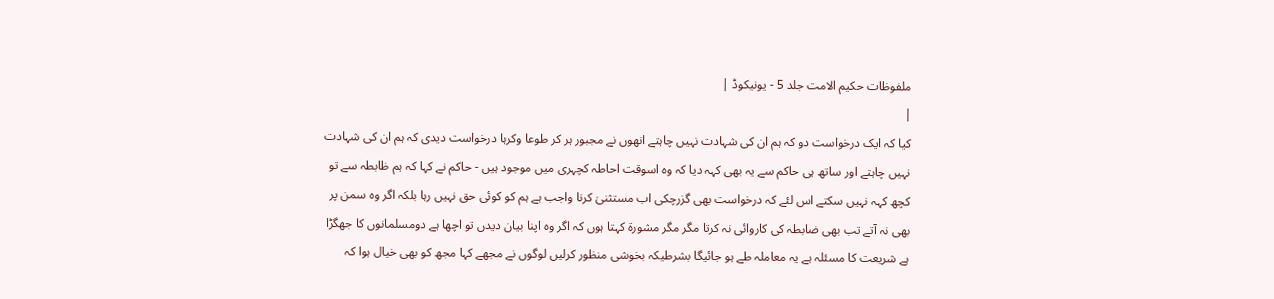ملفوظات حکیم الامت جلد 5 - یونیکوڈ |
|
کیا کہ ایک درخواست دو کہ ہم ان کی شہادت نہیں چاہتے انھوں نے مجبور ہر کر طوعا وکرہا درخواست دیدی کہ ہم ان کی شہادت نہیں چاہتے اور ساتھ ہی حاکم سے یہ بھی کہہ دیا کہ وہ اسوقت احاطہ کچہری میں موجود ہیں - حاکم نے کہا کہ ہم ظابطہ سے تو کچھ کہہ نہیں سکتے اس لئے کہ درخواست بھی گزرچکی اب مستثنیٰ کرنا واجب ہے ہم کو کوئی حق نہیں رہا بلکہ اگر وہ سمن پر بھی نہ آتے تب بھی ضابطہ کی کاروائی نہ کرتا مگر مگر مشورۃ کہتا ہوں کہ اگر وہ اپنا بیان دیدں تو اچھا ہے دومسلمانوں کا جھگڑا ہے شریعت کا مسئلہ ہے یہ معاملہ طے ہو جائیگا بشرطیکہ بخوشی منظور کرلیں لوگوں نے مجھے کہا مجھ کو بھی خیال ہوا کہ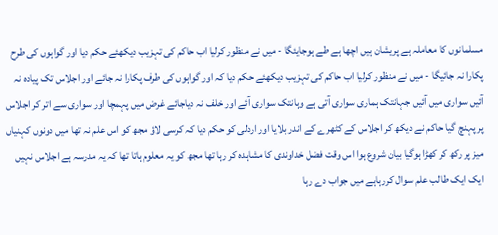مسلمانوں کا معاملہ ہے پریشان ہیں اچھا ہے طے ہوجایئگا - میں نے منظور کرلیا اب حاکم کی تہزیب دیکھئے حکم دیا اور گواہوں کی طرح پکارا نہ جائیگا - میں نے منظور کرلیا اب حاکم کی تہزیب دیکھئے حکم دیا کہ اور گواہوں کی طرف پکارا نہ جائے اور اجلاس تک پیادہ نہ آئیں سواری میں آئیں جہانتک ہماری سواری آتی ہے وہانتک سواری آئے اور خلف نہ دیاجائے غرض میں پہمچا اور سواری سے اتر کر اجلاس پر پہنچ گیا حاکم نے دیکھ کر اجلاس کے کٹھرے کے اندر بلایا اور اردلی کو حکم دیا کہ کرسی لاؤ مجھ کو اس علم نہ تھا میں دونوں کہنیاں میز پر رکھ کر کھڑا ہوگیا بیان شروع ہوا اس وقت فضل خداوندی کا مشاہدہ کر رہا تھا مجھ کو یہ معلوم ہاتا تھا کہ یہ مدرسہ ہے اجلاس نہیں ایک ایک طالب علم سوال کررہاہے میں جواب دے رہا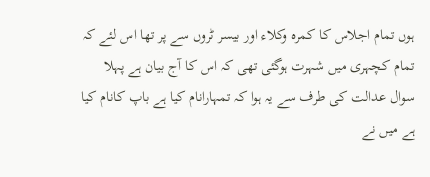ہوں تمام اجلاس کا کمرہ وکلاء اور بیسر ٹروں سے پر تھا اس لئے کہ تمام کچہری میں شہرت ہوگئی تھی کہ اس کا آج بیان ہے پہلا سوال عدالت کی طرف سے یہ ہوا کہ تمہارانام کیا ہے باپ کانام کیا ہے میں نے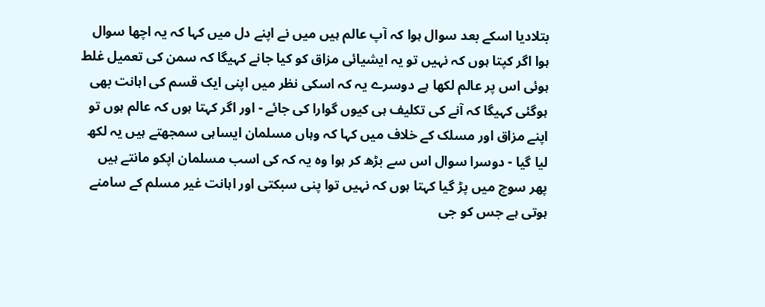بتلادیا اسکے بعد سوال ہوا کہ آپ عالم ہیں میں نے اپنے دل میں کہا کہ یہ اچھا سوال ہوا اگر کپتا ہوں کہ نہیں تو یہ ایشیائی مزاق کو کیا جانے کہیگا کہ سمن کی تعمیل غلط ہوئی اس پر عالم لکھا ہے دوسرے یہ کہ اسکی نظر میں اپنی ایک قسم کی اہانت بھی ہوگئی کہیگا کہ آنے کی تکلیف ہی کیوں گوارا کی جائے - اور اگر کہتا ہوں کہ عالم ہوں تو اپنے مزاق اور مسلک کے خلاف میں کہا کہ وہاں مسلمان ایساہی سمجھتے ہیں یہ لکھ لیا گیا - دوسرا سوال اس سے بڑھ کر ہوا وہ یہ کہ کی اسب مسلمان اپکو مانتے ہیں پھر سوچ میں پڑ گیا کہتا ہوں کہ نہیں توا پنی سبکتی اور اہانت غیر مسلم کے سامنے ہوتی ہے جس کو جی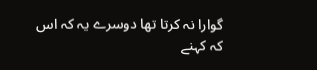گوارا نہ کرتا تھا دوسرے یہ کہ اس کہ کہنے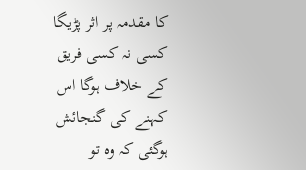کا مقدمہ پر اثر پڑیگا کسی نہ کسی فریق کے خلاف ہوگا اس کہنے کی گنجائش ہوگئی کہ وہ تو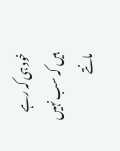خود ہی کہ رہے ہیں کہ سب نہیں مانتے